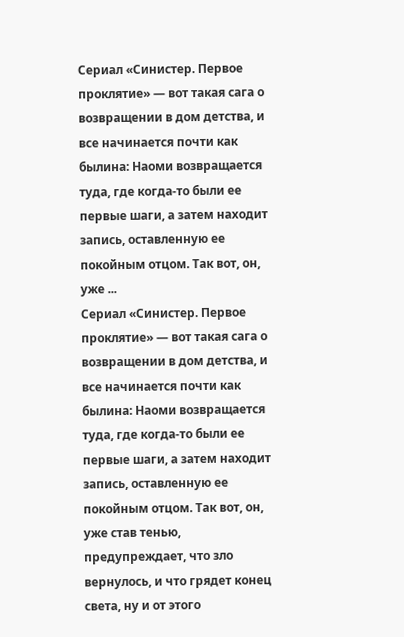Сериал «Синистер. Первое проклятие» — вот такая сага о возвращении в дом детства, и все начинается почти как былина: Наоми возвращается туда, где когда-то были ее первые шаги, а затем находит запись, оставленную ее покойным отцом. Так вот, он, уже ...
Сериал «Синистер. Первое проклятие» — вот такая сага о возвращении в дом детства, и все начинается почти как былина: Наоми возвращается туда, где когда-то были ее первые шаги, а затем находит запись, оставленную ее покойным отцом. Так вот, он, уже став тенью, предупреждает, что зло вернулось, и что грядет конец света, ну и от этого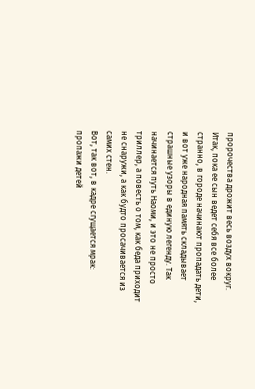пророчества дрожит весь воздух вокруг. Итак, пока ее сын ведет себя все более странно, в городе начинают пропадать дети, и вот уже народная память складывает страшные узоры в единую легенду. Так начинается путь Наоми, и это не просто триллер, а повесть о том, как беда приходит не снаружи, а как будто просачивается из самих стен.
Вот, так вот, в кадре сгущается мрак: пропажи детей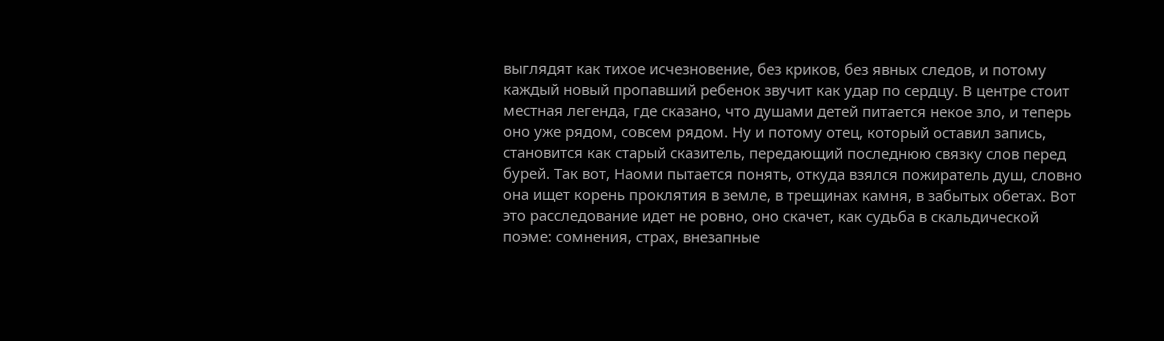выглядят как тихое исчезновение, без криков, без явных следов, и потому каждый новый пропавший ребенок звучит как удар по сердцу. В центре стоит местная легенда, где сказано, что душами детей питается некое зло, и теперь оно уже рядом, совсем рядом. Ну и потому отец, который оставил запись, становится как старый сказитель, передающий последнюю связку слов перед бурей. Так вот, Наоми пытается понять, откуда взялся пожиратель душ, словно она ищет корень проклятия в земле, в трещинах камня, в забытых обетах. Вот это расследование идет не ровно, оно скачет, как судьба в скальдической поэме: сомнения, страх, внезапные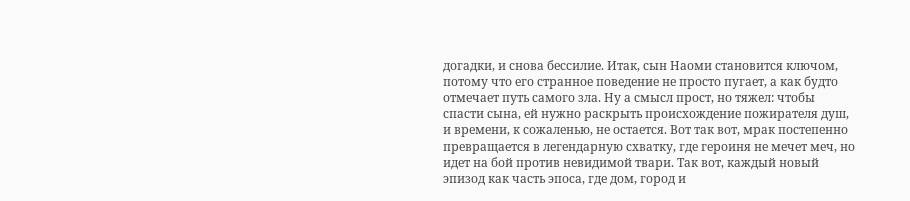догадки, и снова бессилие. Итак, сын Наоми становится ключом, потому что его странное поведение не просто пугает, а как будто отмечает путь самого зла. Ну а смысл прост, но тяжeл: чтобы спасти сына, ей нужно раскрыть происхождение пожирателя душ, и времени, к сожаленью, не остается. Вот так вот, мрак постепенно превращается в легендарную схватку, где героиня не мечет меч, но идет на бой против невидимой твари. Так вот, каждый новый эпизод как часть эпоса, где дом, город и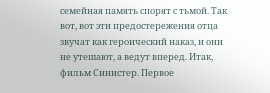семейная память спорят с тьмой. Так вот, вот эти предостережения отца звучат как героический наказ, и они не утешают, а ведут вперед. Итак, фильм Синистер. Первое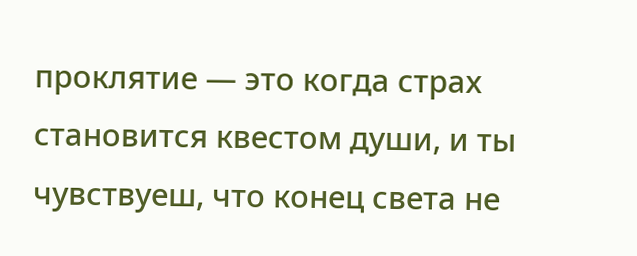проклятие — это когда страх становится квестом души, и ты чувствуеш, что конец света не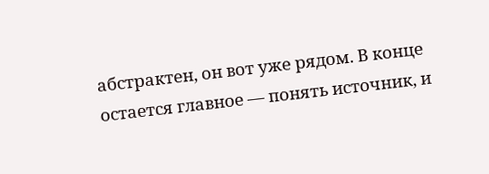абстрактен, он вот уже рядом. В конце остается главное — понять источник, и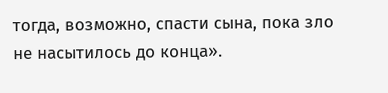тогда, возможно, спасти сына, пока зло не насытилось до конца».